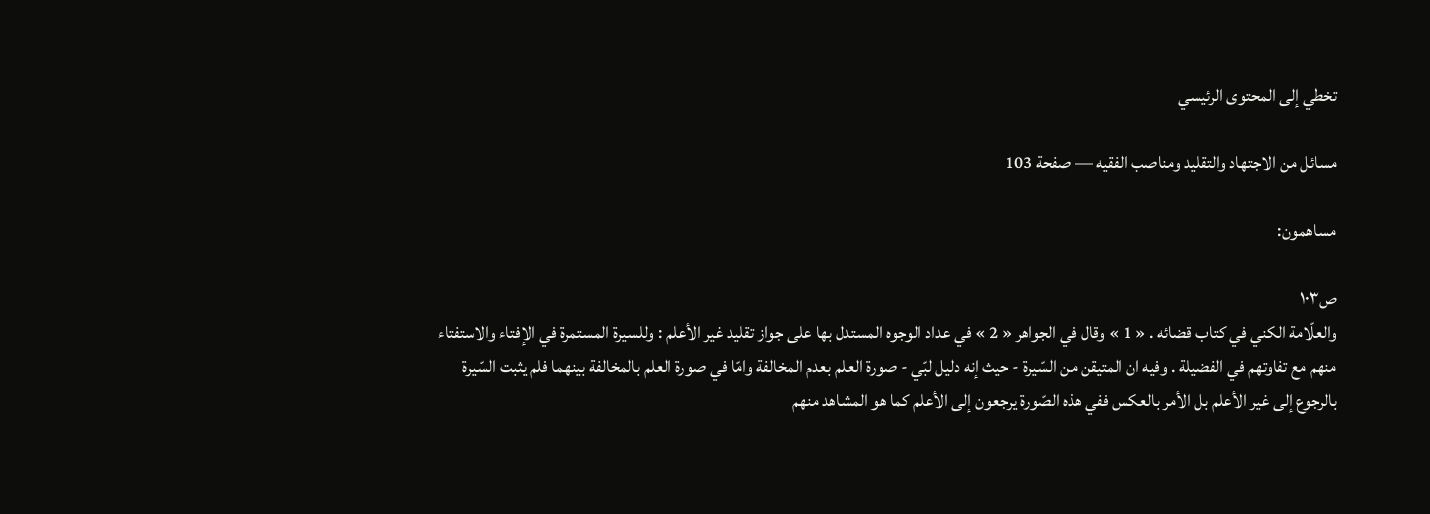تخطي إلى المحتوى الرئيسي

مسائل من الاجتهاد والتقليد ومناصب الفقيه — صفحة 103

مساهمون:

ص١٠٣
والعلّامة الكني في كتاب قضائه . « 1 » وقال في الجواهر « 2 » في عداد الوجوه المستدل بها على جواز تقليد غير الأعلم : وللسيرة المستمرة في الإفتاء والاستفتاء منهم مع تفاوتهم في الفضيلة . وفيه ان المتيقن من السّيرة - حيث إنه دليل لبّي - صورة العلم بعدم المخالفة وامّا في صورة العلم بالمخالفة بينهما فلم يثبت السّيرة بالرجوع إلى غير الأعلم بل الأمر بالعكس ففي هذه الصّورة يرجعون إلى الأعلم كما هو المشاهد منهم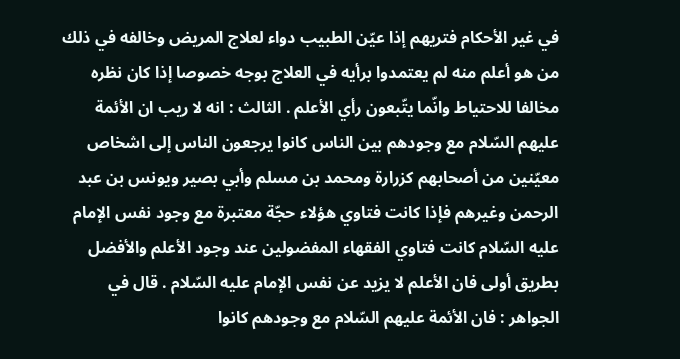في غير الأحكام فتريهم إذا عيّن الطبيب دواء لعلاج المريض وخالفه في ذلك من هو أعلم منه لم يعتمدوا برأيه في العلاج بوجه خصوصا إذا كان نظره مخالفا للاحتياط وانّما يتّبعون رأي الأعلم . الثالث : انه لا ريب ان الأئمة عليهم السّلام مع وجودهم بين الناس كانوا يرجعون الناس إلى اشخاص معيّنين من أصحابهم كزرارة ومحمد بن مسلم وأبي بصير ويونس بن عبد الرحمن وغيرهم فإذا كانت فتاوي هؤلاء حجّة معتبرة مع وجود نفس الإمام عليه السّلام كانت فتاوي الفقهاء المفضولين عند وجود الأعلم والأفضل بطريق أولى فان الأعلم لا يزيد عن نفس الإمام عليه السّلام . قال في الجواهر : فان الأئمة عليهم السّلام مع وجودهم كانوا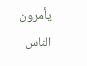يأمرون الناس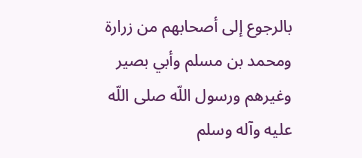بالرجوع إلى أصحابهم من زرارة ومحمد بن مسلم وأبي بصير وغيرهم ورسول اللّه صلى اللّه عليه وآله وسلم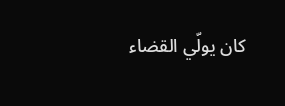كان يولّي القضاء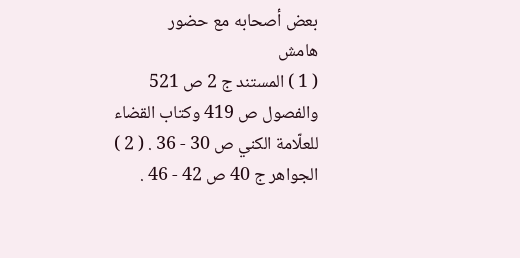بعض أصحابه مع حضور
هامش
( 1 ) المستند ج 2 ص 521 والفصول ص 419 وكتاب القضاء للعلّامة الكني ص 30 - 36 . ( 2 ) الجواهر ج 40 ص 42 - 46 .